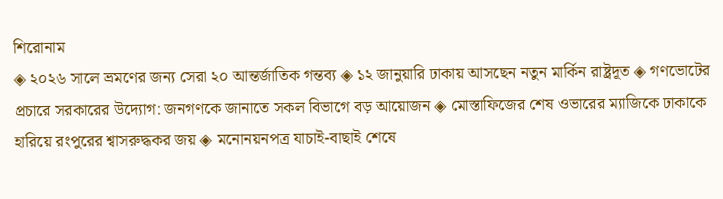শিরোনাম
◈ ২০২৬ সালে ভ্রমণের জন্য সেরা ২০ আন্তর্জাতিক গন্তব্য ◈ ১২ জানুয়ারি ঢাকায় আসছেন নতুন মার্কিন রাষ্ট্রদূত ◈ গণভোটের প্রচারে সরকারের উদ্যোগ: জনগণকে জানাতে সকল বিভাগে বড় আয়োজন ◈ মোস্তাফিজের শেষ ওভারের ম্যাজিকে ঢাকাকে হারিয়ে রংপুরের শ্বাসরুদ্ধকর জয় ◈ মনোনয়নপত্র যাচাই-বাছাই শেষে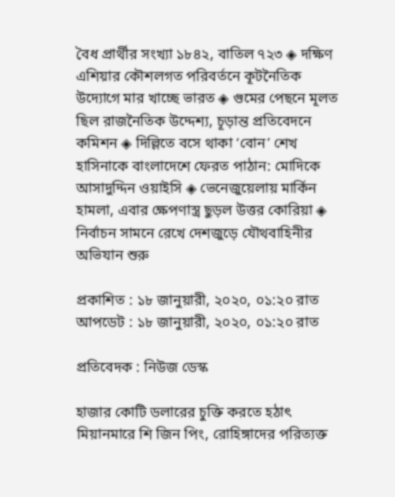বৈধ প্রার্থীর সংখ্যা ১৮৪২, বাতিল ৭২৩ ◈ দক্ষিণ এশিয়ার কৌশলগত পরিবর্তনে কূটনৈতিক উদ্যোগে মার খাচ্ছে ভারত ◈ গুমের পেছনে মূলত ছিল রাজনৈতিক উদ্দেশ্য, চূড়ান্ত প্রতিবেদনে কমিশন ◈ দিল্লিতে বসে থাকা ‘বোন’ শেখ হাসিনাকে বাংলাদেশে ফেরত পাঠান: মোদিকে আসাদুদ্দিন ওয়াইসি ◈ ভেনেজুয়েলায় মার্কিন হামলা, এবার ক্ষেপণাস্ত্র ছুড়ল উত্তর কোরিয়া ◈ নির্বাচন সামনে রেখে দেশজুড়ে যৌথবাহিনীর অভিযান শুরু

প্রকাশিত : ১৮ জানুয়ারী, ২০২০, ০১:২০ রাত
আপডেট : ১৮ জানুয়ারী, ২০২০, ০১:২০ রাত

প্রতিবেদক : নিউজ ডেস্ক

হাজার কোটি ডলারের চুক্তি করতে হঠাৎ মিয়ানমারে শি জিন পিং, রোহিঙ্গাদের পরিত্যক্ত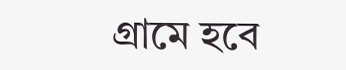গ্রামে হবে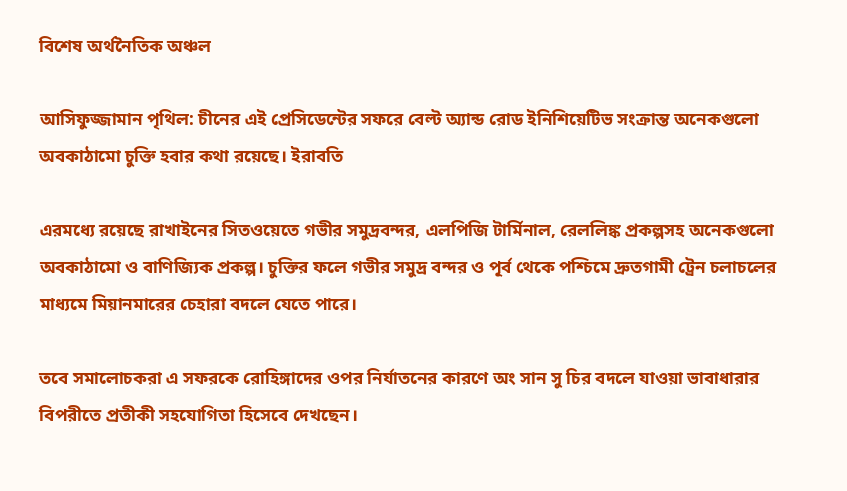বিশেষ অর্থনৈতিক অঞ্চল

আসিফুজ্জামান পৃথিল: চীনের এই প্রেসিডেন্টের সফরে বেল্ট অ্যান্ড রোড ইনিশিয়েটিভ সংক্রান্ত অনেকগুলো অবকাঠামো চুক্তি হবার কথা রয়েছে। ইরাবতি

এরমধ্যে রয়েছে রাখাইনের সিতওয়েতে গভীর সমুদ্রবন্দর, এলপিজি টার্মিনাল, রেললিঙ্ক প্রকল্পসহ অনেকগুলো অবকাঠামো ও বাণিজ্যিক প্রকল্প। চুক্তির ফলে গভীর সমুদ্র বন্দর ও পূর্ব থেকে পশ্চিমে দ্রুতগামী ট্রেন চলাচলের মাধ্যমে মিয়ানমারের চেহারা বদলে যেতে পারে।

তবে সমালোচকরা এ সফরকে রোহিঙ্গাদের ওপর নির্যাতনের কারণে অং সান সু চির বদলে যাওয়া ভাবাধারার বিপরীতে প্রতীকী সহযোগিতা হিসেবে দেখছেন।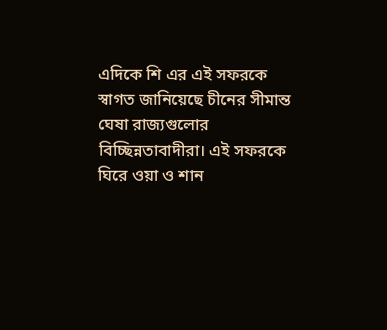এদিকে শি এর এই সফরকে স্বাগত জানিয়েছে চীনের সীমান্ত ঘেষা রাজ্যগুলোর বিচ্ছিন্নতাবাদীরা। এই সফরকে ঘিরে ওয়া ও শান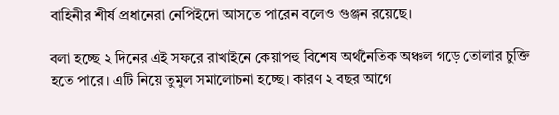বাহিনীর শীর্ষ প্রধানেরা নেপিইদো আসতে পারেন বলেও গুঞ্জন রয়েছে।

বলা হচ্ছে ২ দিনের এই সফরে রাখাইনে কেয়াপহু বিশেষ অর্থনৈতিক অঞ্চল গড়ে তোলার চুক্তি হতে পারে। এটি নিয়ে তুমুল সমালোচনা হচ্ছে। কারণ ২ বছর আগে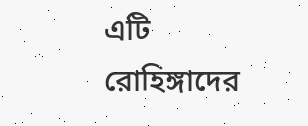এটি রোহিঙ্গাদের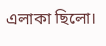এলাকা ছিলো।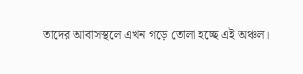তাদের আবাসস্থলে এখন গড়ে তোলা হচ্ছে এই অঞ্চল।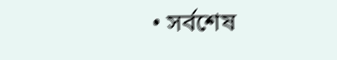• সর্বশেষ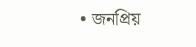• জনপ্রিয়